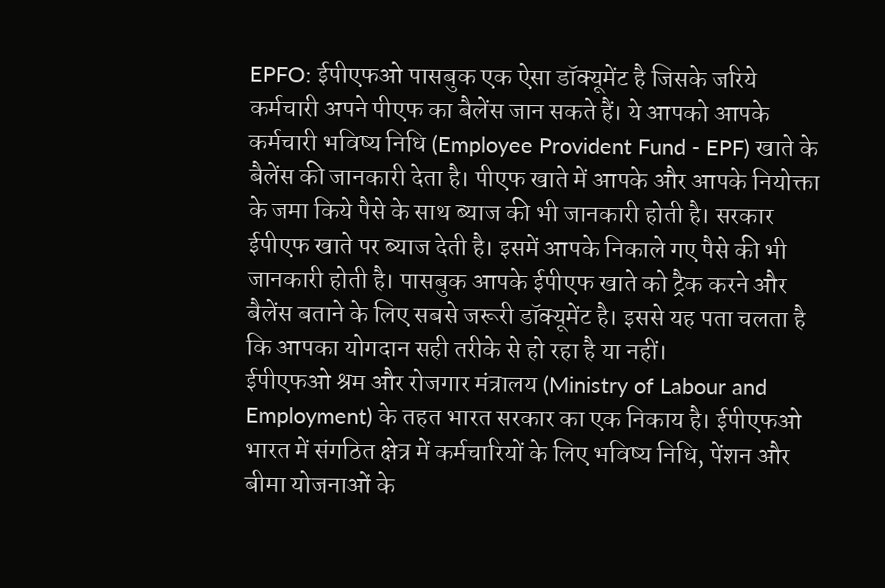EPFO: ईपीएफओ पासबुक एक ऐसा डॉक्यूमेंट है जिसके जरिये कर्मचारी अपने पीएफ का बैलेंस जान सकते हैं। ये आपको आपके कर्मचारी भविष्य निधि (Employee Provident Fund - EPF) खाते के बैलेंस की जानकारी देता है। पीएफ खाते में आपके और आपके नियोक्ता के जमा किये पैसे के साथ ब्याज की भी जानकारी होती है। सरकार ईपीएफ खाते पर ब्याज देती है। इसमें आपके निकाले गए पैसे की भी जानकारी होती है। पासबुक आपके ईपीएफ खाते को ट्रैक करने और बैलेंस बताने के लिए सबसे जरूरी डॉक्यूमेंट है। इससे यह पता चलता है कि आपका योगदान सही तरीके से हो रहा है या नहीं।
ईपीएफओ श्रम और रोजगार मंत्रालय (Ministry of Labour and Employment) के तहत भारत सरकार का एक निकाय है। ईपीएफओ भारत में संगठित क्षेत्र में कर्मचारियों के लिए भविष्य निधि, पेंशन और बीमा योजनाओं के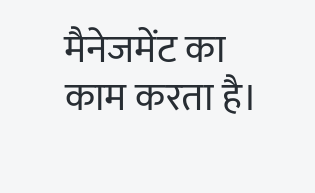मैनेजमेंट का काम करता है।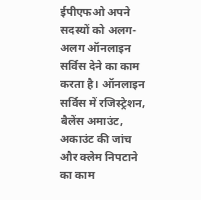ईपीएफओ अपने सदस्यों को अलग-अलग ऑनलाइन सर्विस देने का काम करता है। ऑनलाइन सर्विस में रजिस्ट्रेशन, बैलेंस अमाउंट, अकाउंट की जांच और क्लेम निपटाने का काम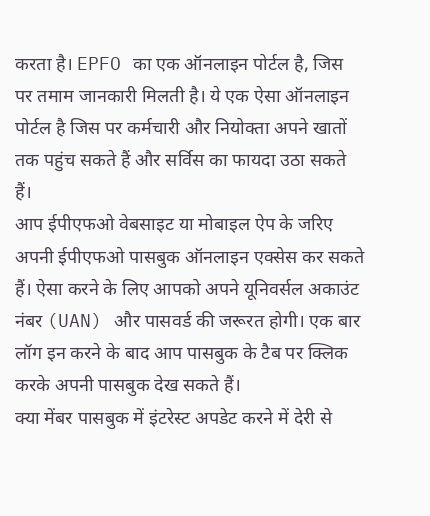करता है। EPFO का एक ऑनलाइन पोर्टल है, जिस पर तमाम जानकारी मिलती है। ये एक ऐसा ऑनलाइन पोर्टल है जिस पर कर्मचारी और नियोक्ता अपने खातों तक पहुंच सकते हैं और सर्विस का फायदा उठा सकते हैं।
आप ईपीएफओ वेबसाइट या मोबाइल ऐप के जरिए अपनी ईपीएफओ पासबुक ऑनलाइन एक्सेस कर सकते हैं। ऐसा करने के लिए आपको अपने यूनिवर्सल अकाउंट नंबर (UAN) और पासवर्ड की जरूरत होगी। एक बार लॉग इन करने के बाद आप पासबुक के टैब पर क्लिक करके अपनी पासबुक देख सकते हैं।
क्या मेंबर पासबुक में इंटरेस्ट अपडेट करने में देरी से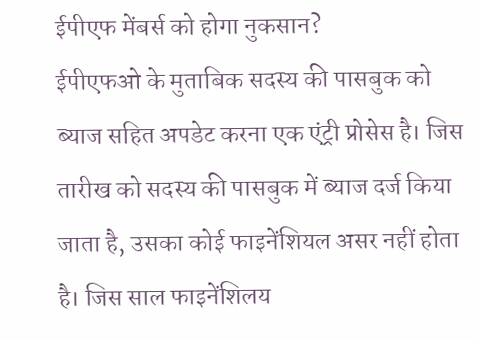ईपीएफ मेंबर्स को होगा नुकसान?
ईपीएफओ के मुताबिक सदस्य की पासबुक को ब्याज सहित अपडेट करना एक एंट्री प्रोसेस है। जिस तारीख को सदस्य की पासबुक में ब्याज दर्ज किया जाता है, उसका कोई फाइनेंशियल असर नहीं होता है। जिस साल फाइनेंशिलय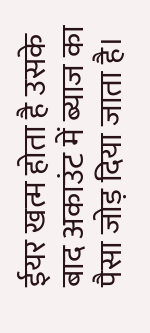ईयर खत्म होता है उसके बाद अकाउंट में ब्याज का पैसा जोड़ दिया जाता है।